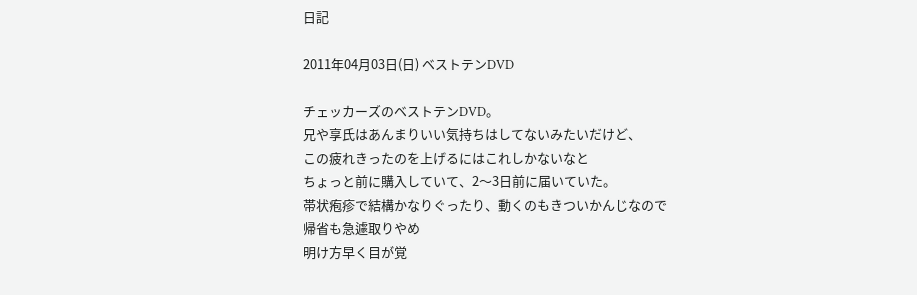日記

2011年04月03日(日) ベストテンDVD

チェッカーズのベストテンDVD。
兄や享氏はあんまりいい気持ちはしてないみたいだけど、
この疲れきったのを上げるにはこれしかないなと
ちょっと前に購入していて、2〜3日前に届いていた。
帯状疱疹で結構かなりぐったり、動くのもきついかんじなので
帰省も急遽取りやめ
明け方早く目が覚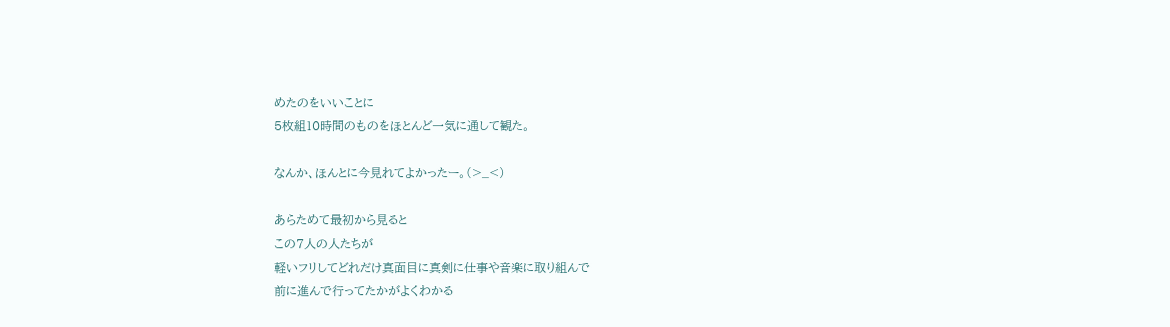めたのをいいことに
5枚組10時間のものをほとんど一気に通して観た。

なんか、ほんとに今見れてよかったー。(>_<)

あらためて最初から見ると
この7人の人たちが
軽いフリしてどれだけ真面目に真剣に仕事や音楽に取り組んで
前に進んで行ってたかがよくわかる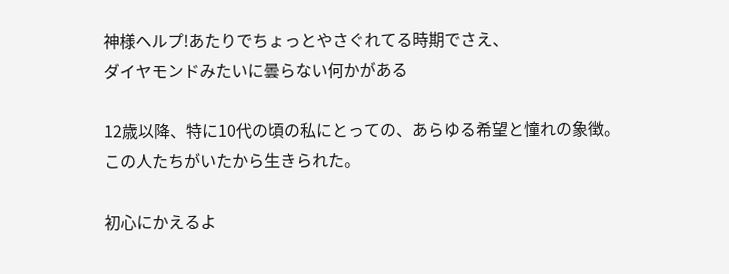神様ヘルプ!あたりでちょっとやさぐれてる時期でさえ、
ダイヤモンドみたいに曇らない何かがある

12歳以降、特に10代の頃の私にとっての、あらゆる希望と憧れの象徴。
この人たちがいたから生きられた。

初心にかえるよ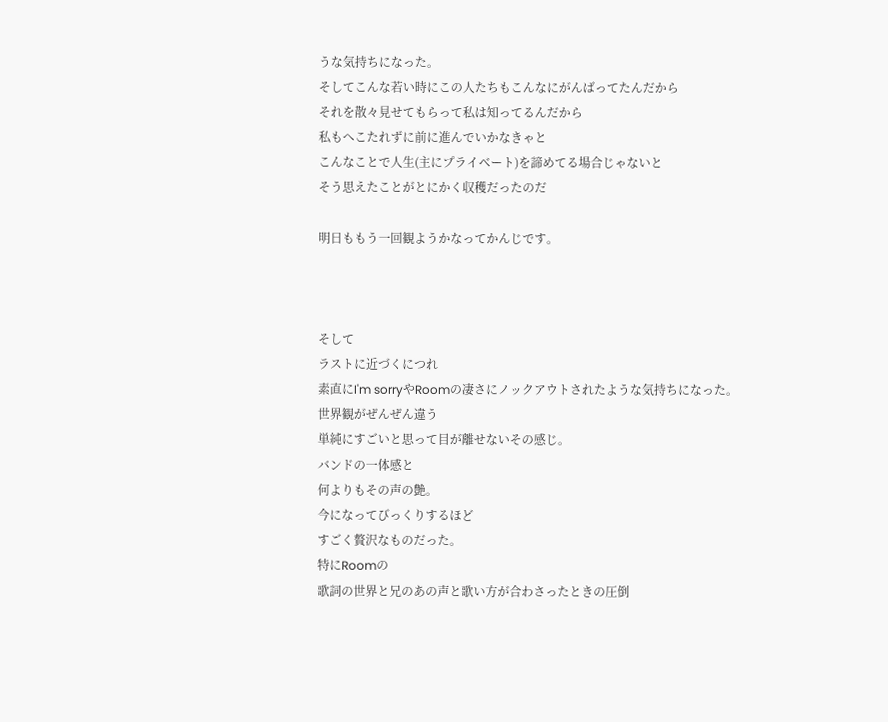うな気持ちになった。
そしてこんな若い時にこの人たちもこんなにがんばってたんだから
それを散々見せてもらって私は知ってるんだから
私もへこたれずに前に進んでいかなきゃと
こんなことで人生(主にプライベート)を諦めてる場合じゃないと
そう思えたことがとにかく収穫だったのだ

明日ももう一回観ようかなってかんじです。



そして
ラストに近づくにつれ
素直にI'm sorryやRoomの凄さにノックアウトされたような気持ちになった。
世界観がぜんぜん違う
単純にすごいと思って目が離せないその感じ。
バンドの一体感と
何よりもその声の艶。
今になってびっくりするほど
すごく贅沢なものだった。
特にRoomの
歌詞の世界と兄のあの声と歌い方が合わさったときの圧倒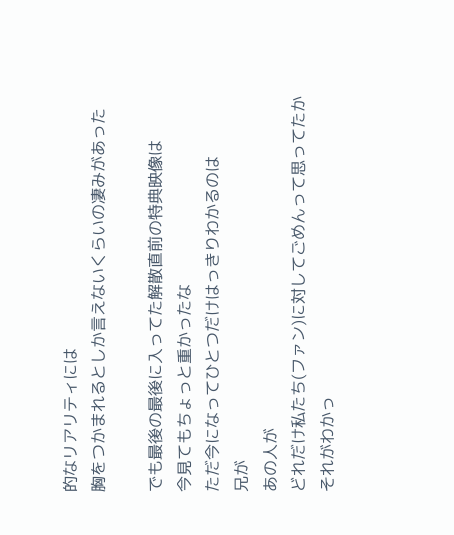的なリアリティには
胸をつかまれるとしか言えないくらいの凄みがあった

でも最後の最後に入ってた解散直前の特典映像は
今見てもちょっと重かったな
ただ今になってひとつだけはっきりわかるのは
兄が
あの人が
どれだけ私たち(ファン)に対してごめんって思ってたか
それがわかっ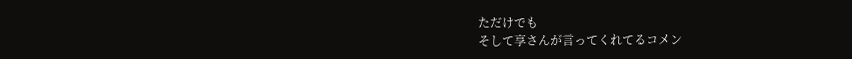ただけでも
そして享さんが言ってくれてるコメン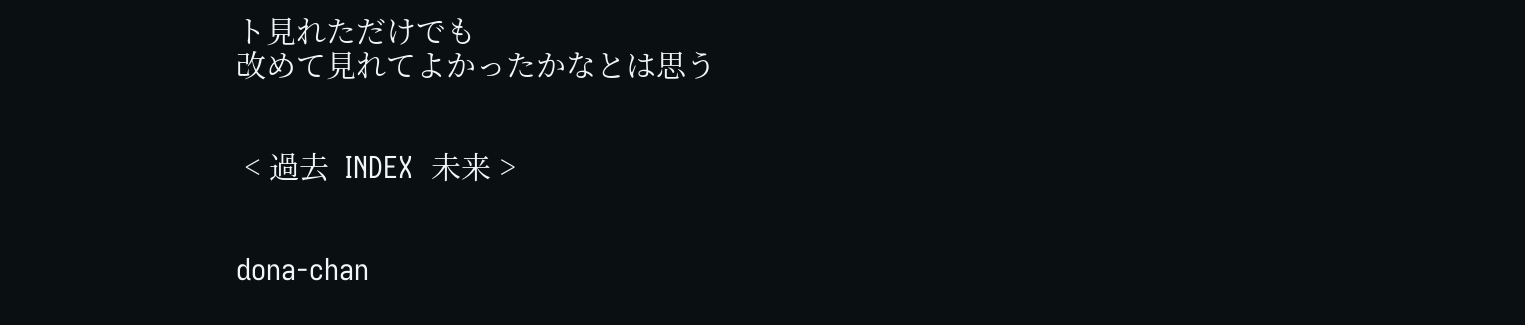ト見れただけでも
改めて見れてよかったかなとは思う


 < 過去  INDEX  未来 >


dona-chan